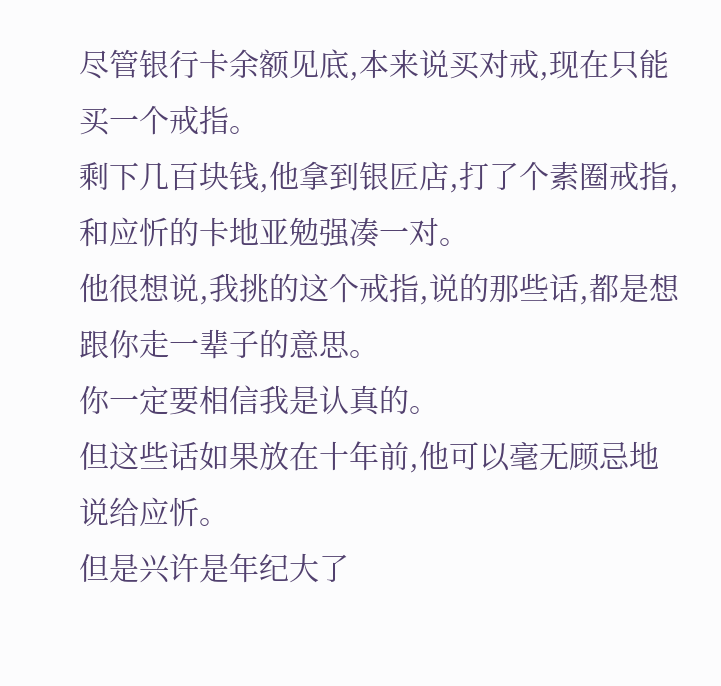尽管银行卡余额见底,本来说买对戒,现在只能买一个戒指。
剩下几百块钱,他拿到银匠店,打了个素圈戒指,和应忻的卡地亚勉强凑一对。
他很想说,我挑的这个戒指,说的那些话,都是想跟你走一辈子的意思。
你一定要相信我是认真的。
但这些话如果放在十年前,他可以毫无顾忌地说给应忻。
但是兴许是年纪大了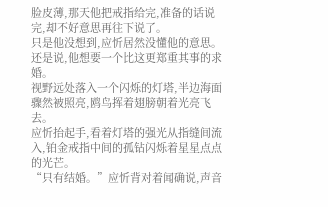脸皮薄,那天他把戒指给完,准备的话说完,却不好意思再往下说了。
只是他没想到,应忻居然没懂他的意思。
还是说,他想要一个比这更郑重其事的求婚。
视野远处落入一个闪烁的灯塔,半边海面骤然被照亮,鸥鸟挥着翅膀朝着光亮飞去。
应忻抬起手,看着灯塔的强光从指缝间流入,铂金戒指中间的孤钻闪烁着星星点点的光芒。
“只有结婚。”应忻背对着闻确说,声音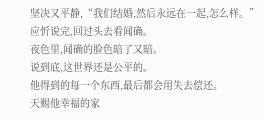坚决又平静,“我们结婚,然后永远在一起,怎么样。”
应忻说完,回过头去看闻确。
夜色里,闻确的脸色暗了又暗。
说到底,这世界还是公平的。
他得到的每一个东西,最后都会用失去偿还。
天赐他幸福的家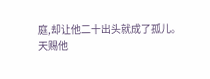庭,却让他二十出头就成了孤儿。
天赐他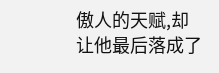傲人的天赋,却让他最后落成了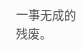一事无成的残废。